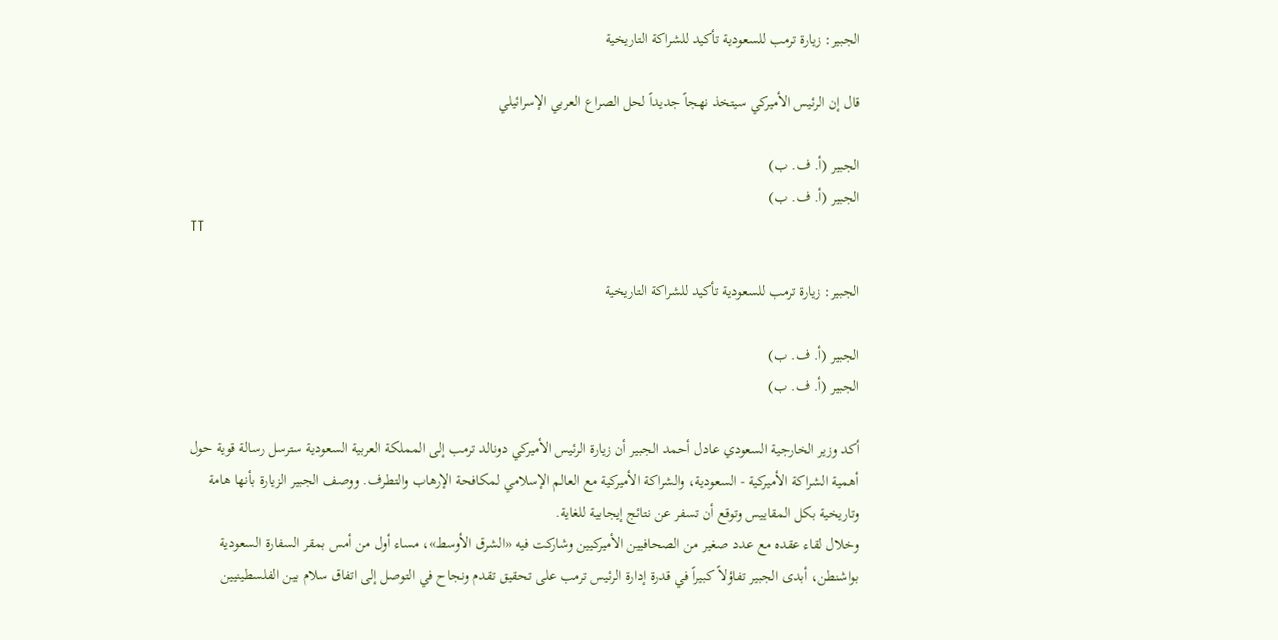الجبير: زيارة ترمب للسعودية تأكيد للشراكة التاريخية

قال إن الرئيس الأميركي سيتخذ نهجاً جديداً لحل الصراع العربي الإسرائيلي

الجبير (أ. ف. ب)
الجبير (أ. ف. ب)
TT

الجبير: زيارة ترمب للسعودية تأكيد للشراكة التاريخية

الجبير (أ. ف. ب)
الجبير (أ. ف. ب)

أكد وزير الخارجية السعودي عادل أحمد الجبير أن زيارة الرئيس الأميركي دونالد ترمب إلى المملكة العربية السعودية سترسل رسالة قوية حول أهمية الشراكة الأميركية - السعودية، والشراكة الأميركية مع العالم الإسلامي لمكافحة الإرهاب والتطرف. ووصف الجبير الزيارة بأنها هامة وتاريخية بكل المقاييس وتوقع أن تسفر عن نتائج إيجابية للغاية.
وخلال لقاء عقده مع عدد صغير من الصحافيين الأميركيين وشاركت فيه «الشرق الأوسط»، مساء أول من أمس بمقر السفارة السعودية بواشنطن، أبدى الجبير تفاؤلاً كبيراً في قدرة إدارة الرئيس ترمب على تحقيق تقدم ونجاح في التوصل إلى اتفاق سلام بين الفلسطينيين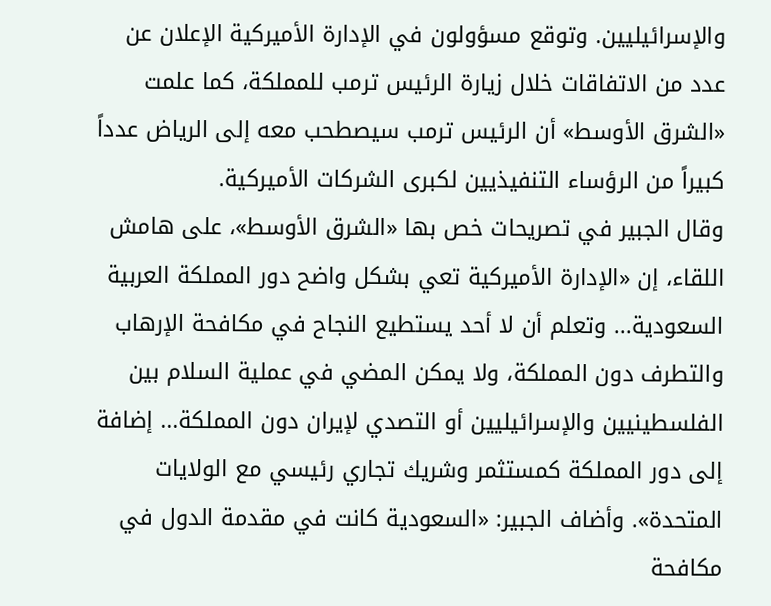والإسرائيليين. وتوقع مسؤولون في الإدارة الأميركية الإعلان عن عدد من الاتفاقات خلال زيارة الرئيس ترمب للمملكة، كما علمت «الشرق الأوسط» أن الرئيس ترمب سيصطحب معه إلى الرياض عدداً كبيراً من الرؤساء التنفيذيين لكبرى الشركات الأميركية.
وقال الجبير في تصريحات خص بها «الشرق الأوسط»، على هامش اللقاء، إن «الإدارة الأميركية تعي بشكل واضح دور المملكة العربية السعودية... وتعلم أن لا أحد يستطيع النجاح في مكافحة الإرهاب والتطرف دون المملكة، ولا يمكن المضي في عملية السلام بين الفلسطينيين والإسرائيليين أو التصدي لإيران دون المملكة... إضافة إلى دور المملكة كمستثمر وشريك تجاري رئيسي مع الولايات المتحدة». وأضاف الجبير: «السعودية كانت في مقدمة الدول في مكافحة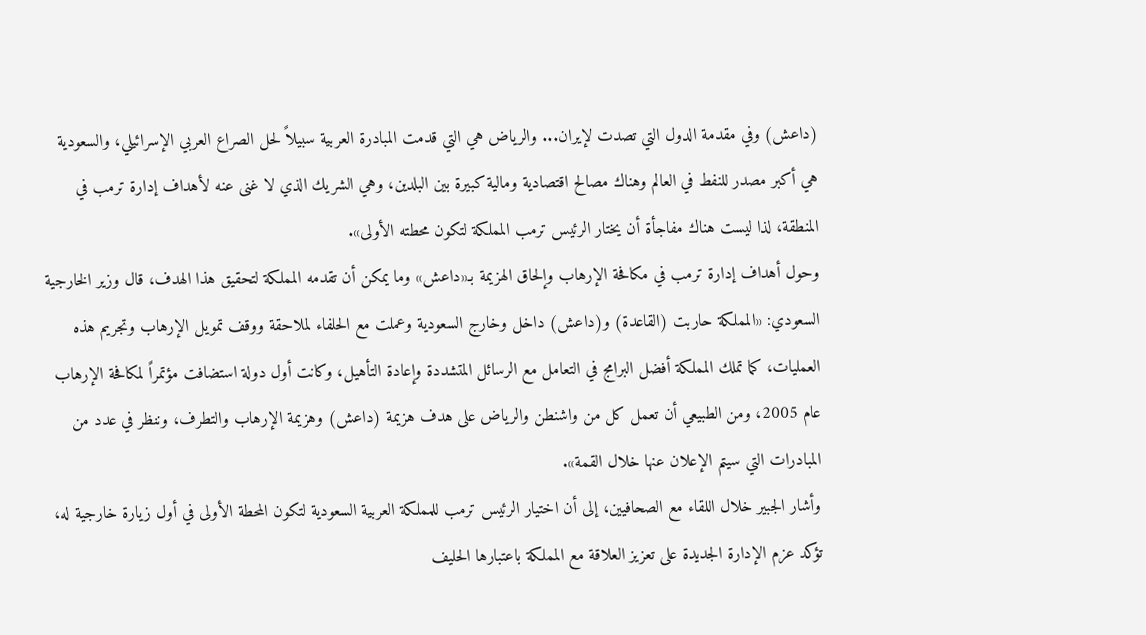(داعش) وفي مقدمة الدول التي تصدت لإيران... والرياض هي التي قدمت المبادرة العربية سبيلاً لحل الصراع العربي الإسرائيلي، والسعودية هي أكبر مصدر للنفط في العالم وهناك مصالح اقتصادية ومالية كبيرة بين البلدين، وهي الشريك الذي لا غنى عنه لأهداف إدارة ترمب في المنطقة، لذا ليست هناك مفاجأة أن يختار الرئيس ترمب المملكة لتكون محطته الأولى».
وحول أهداف إدارة ترمب في مكافحة الإرهاب وإلحاق الهزيمة بـ«داعش» وما يمكن أن تقدمه المملكة لتحقيق هذا الهدف، قال وزير الخارجية السعودي: «المملكة حاربت (القاعدة) و(داعش) داخل وخارج السعودية وعملت مع الحلفاء لملاحقة ووقف تمويل الإرهاب وتجريم هذه العمليات، كما تملك المملكة أفضل البرامج في التعامل مع الرسائل المتشددة وإعادة التأهيل، وكانت أول دولة استضافت مؤتمراً لمكافحة الإرهاب عام 2005، ومن الطبيعي أن تعمل كل من واشنطن والرياض على هدف هزيمة (داعش) وهزيمة الإرهاب والتطرف، وننظر في عدد من المبادرات التي سيتم الإعلان عنها خلال القمة».
وأشار الجبير خلال اللقاء مع الصحافيين، إلى أن اختيار الرئيس ترمب للمملكة العربية السعودية لتكون المحطة الأولى في أول زيارة خارجية له، تؤكد عزم الإدارة الجديدة على تعزيز العلاقة مع المملكة باعتبارها الحليف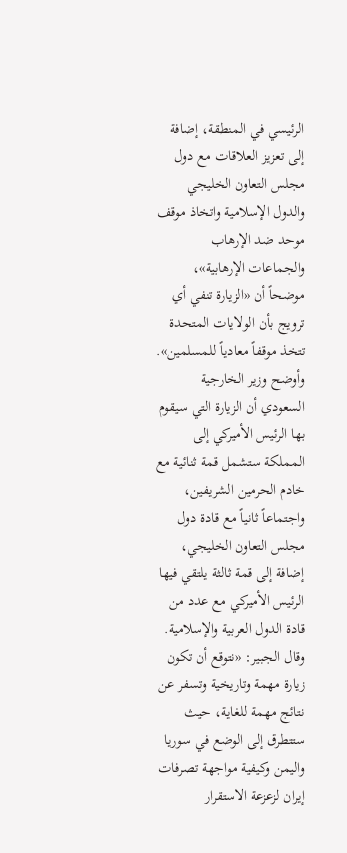الرئيسي في المنطقة، إضافة إلى تعزيز العلاقات مع دول مجلس التعاون الخليجي والدول الإسلامية واتخاذ موقف موحد ضد الإرهاب والجماعات الإرهابية»، موضحاً أن «الزيارة تنفي أي ترويج بأن الولايات المتحدة تتخذ موقفاً معادياً للمسلمين».
وأوضح وزير الخارجية السعودي أن الزيارة التي سيقوم بها الرئيس الأميركي إلى المملكة ستشمل قمة ثنائية مع خادم الحرمين الشريفين، واجتماعاً ثانياً مع قادة دول مجلس التعاون الخليجي، إضافة إلى قمة ثالثة يلتقي فيها الرئيس الأميركي مع عدد من قادة الدول العربية والإسلامية. وقال الجبير: «نتوقع أن تكون زيارة مهمة وتاريخية وتسفر عن نتائج مهمة للغاية، حيث ستتطرق إلى الوضع في سوريا واليمن وكيفية مواجهة تصرفات إيران لزعزعة الاستقرار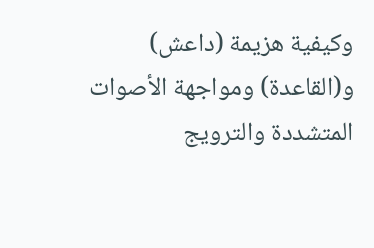وكيفية هزيمة (داعش) و(القاعدة) ومواجهة الأصوات المتشددة والترويج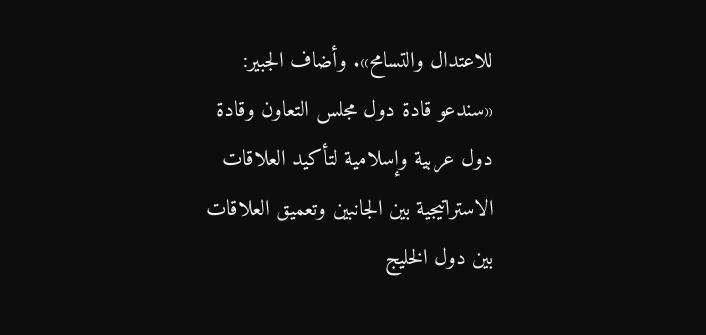للاعتدال والتسامح». وأضاف الجبير: «سندعو قادة دول مجلس التعاون وقادة دول عربية وإسلامية لتأكيد العلاقات الاستراتيجية بين الجانبين وتعميق العلاقات بين دول الخليج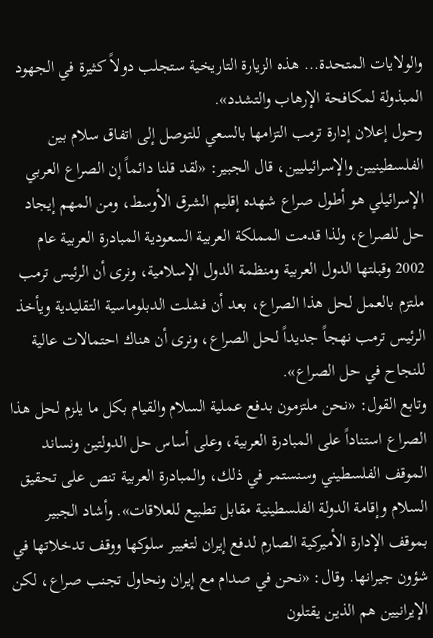والولايات المتحدة... هذه الزيارة التاريخية ستجلب دولاً كثيرة في الجهود المبذولة لمكافحة الإرهاب والتشدد».
وحول إعلان إدارة ترمب التزامها بالسعي للتوصل إلى اتفاق سلام بين الفلسطينيين والإسرائيليين، قال الجبير: «لقد قلنا دائماً إن الصراع العربي الإسرائيلي هو أطول صراع شهده إقليم الشرق الأوسط، ومن المهم إيجاد حل للصراع، ولذا قدمت المملكة العربية السعودية المبادرة العربية عام 2002 وقبلتها الدول العربية ومنظمة الدول الإسلامية، ونرى أن الرئيس ترمب ملتزم بالعمل لحل هذا الصراع، بعد أن فشلت الدبلوماسية التقليدية ويأخذ الرئيس ترمب نهجاً جديداً لحل الصراع، ونرى أن هناك احتمالات عالية للنجاح في حل الصراع».
وتابع القول: «نحن ملتزمون بدفع عملية السلام والقيام بكل ما يلزم لحل هذا الصراع استناداً على المبادرة العربية، وعلى أساس حل الدولتين ونساند الموقف الفلسطيني وسنستمر في ذلك، والمبادرة العربية تنص على تحقيق السلام وإقامة الدولة الفلسطينية مقابل تطبيع للعلاقات». وأشاد الجبير بموقف الإدارة الأميركية الصارم لدفع إيران لتغيير سلوكها ووقف تدخلاتها في شؤون جيرانها. وقال: «نحن في صدام مع إيران ونحاول تجنب صراع، لكن الإيرانيين هم الذين يقتلون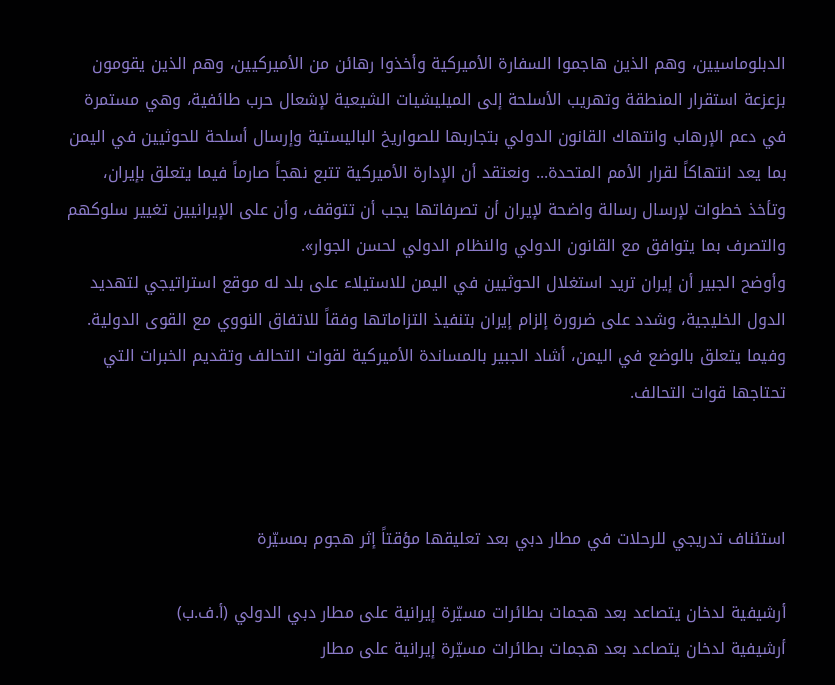الدبلوماسيين، وهم الذين هاجموا السفارة الأميركية وأخذوا رهائن من الأميركيين، وهم الذين يقومون بزعزعة استقرار المنطقة وتهريب الأسلحة إلى الميليشيات الشيعية لإشعال حرب طائفية، وهي مستمرة في دعم الإرهاب وانتهاك القانون الدولي بتجاربها للصواريخ الباليستية وإرسال أسلحة للحوثيين في اليمن بما يعد انتهاكاً لقرار الأمم المتحدة... ونعتقد أن الإدارة الأميركية تتبع نهجاً صارماً فيما يتعلق بإيران، وتأخذ خطوات لإرسال رسالة واضحة لإيران أن تصرفاتها يجب أن تتوقف، وأن على الإيرانيين تغيير سلوكهم والتصرف بما يتوافق مع القانون الدولي والنظام الدولي لحسن الجوار».
وأوضح الجبير أن إيران تريد استغلال الحوثيين في اليمن للاستيلاء على بلد له موقع استراتيجي لتهديد الدول الخليجية، وشدد على ضرورة إلزام إيران بتنفيذ التزاماتها وفقاً للاتفاق النووي مع القوى الدولية. وفيما يتعلق بالوضع في اليمن، أشاد الجبير بالمساندة الأميركية لقوات التحالف وتقديم الخبرات التي تحتاجها قوات التحالف.



استئناف تدريجي للرحلات في مطار دبي بعد تعليقها مؤقتاً إثر هجوم بمسيّرة

أرشيفية لدخان يتصاعد بعد هجمات بطائرات مسيّرة إيرانية على مطار دبي الدولي (أ.ف.ب)
أرشيفية لدخان يتصاعد بعد هجمات بطائرات مسيّرة إيرانية على مطار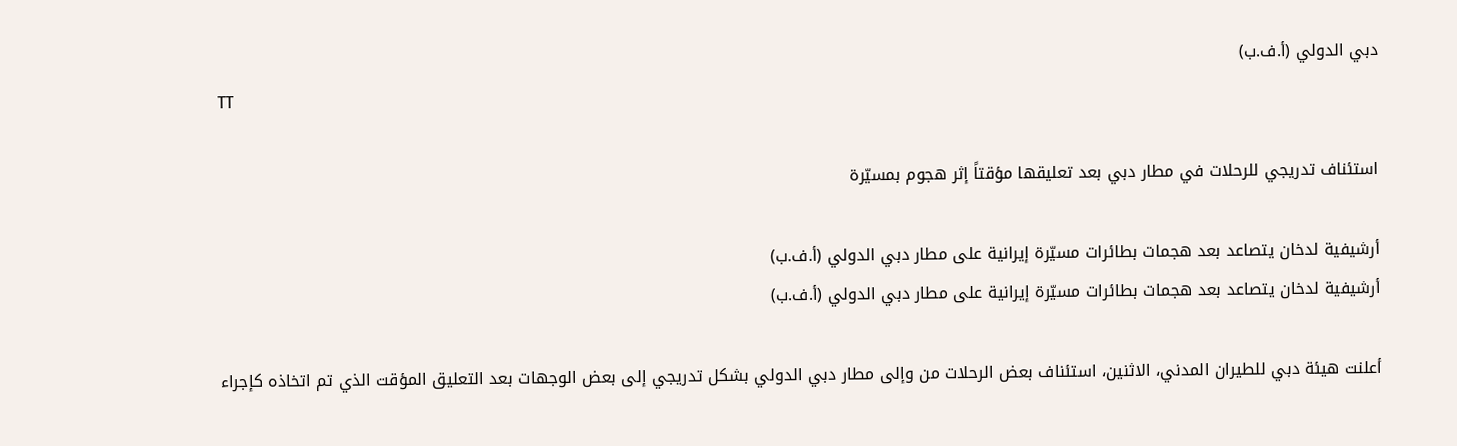دبي الدولي (أ.ف.ب)
TT

استئناف تدريجي للرحلات في مطار دبي بعد تعليقها مؤقتاً إثر هجوم بمسيّرة

أرشيفية لدخان يتصاعد بعد هجمات بطائرات مسيّرة إيرانية على مطار دبي الدولي (أ.ف.ب)
أرشيفية لدخان يتصاعد بعد هجمات بطائرات مسيّرة إيرانية على مطار دبي الدولي (أ.ف.ب)

أعلنت هيئة دبي للطيران المدني، الاثنين، استئناف بعض الرحلات من وإلى مطار دبي الدولي بشكل تدريجي إلى بعض الوجهات بعد التعليق المؤقت الذي تم اتخاذه كإجراء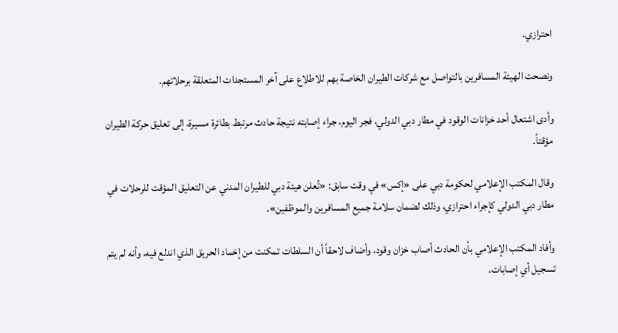احترازي.

ونصحت الهيئة المسافرين بالتواصل مع شركات الطيران الخاصة بهم للاطلاع على آخر المستجدات المتعلقة برحلاتهم.

وأدى اشتعال أحد خزانات الوقود في مطار دبي الدولي، فجر اليوم، جراء إصابته نتيجة حادث مرتبط بطائرة مسيرة، إلى تعليق حركة الطيران مؤقتاً.

وقال المكتب الإعلامي لحكومة دبي على «إكس» في وقت سابق: «تُعلن هيئة دبي للطيران المدني عن التعليق المؤقت للرحلات في مطار دبي الدولي كإجراء احترازي، وذلك لضمان سلامة جميع المسافرين والموظفين».

وأفاد المكتب الإعلامي بأن الحادث أصاب خزان وقود، وأضاف لاحقاً أن السلطات تمكنت من إخماد الحريق الذي اندلع فيه، وأنه لم يتم تسجيل أي إصابات.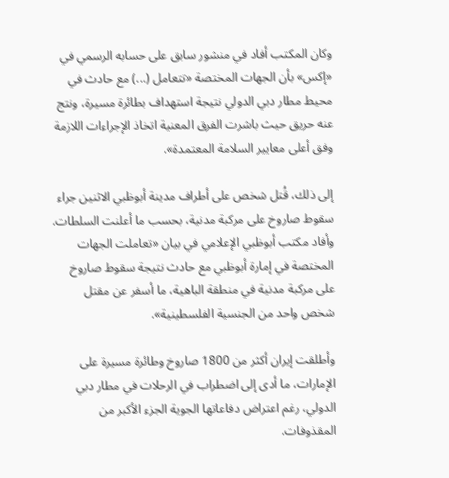وكان المكتب أفاد في منشور سابق على حسابه الرسمي في «إكس» بأن الجهات المختصة «تتعامل (...) مع حادث في محيط مطار دبي الدولي نتيجة استهداف بطائرة مسيرة، ونتج عنه حريق حيث باشرت الفرق المعنية اتخاذ الإجراءات اللازمة وفق أعلى معايير السلامة المعتمدة».

إلى ذلك، قُتل شخص على أطراف مدينة أبوظبي الاثنين جراء سقوط صاروخ على مركبة مدنية، بحسب ما أعلنت السلطات. وأفاد مكتب أبوظبي الإعلامي في بيان «تعاملت الجهات المختصة في إمارة أبوظبي مع حادث نتيجة سقوط صاروخ على مركبة مدنية في منطقة الباهية، ما أسفر عن مقتل شخص واحد من الجنسية الفلسطينية».

وأطلقت إيران أكثر من 1800 صاروخ وطائرة مسيرة على الإمارات، ما أدى إلى اضطراب في الرحلات في مطار دبي الدولي، رغم اعتراض دفاعاتها الجوية الجزء الأكبر من المقذوفات.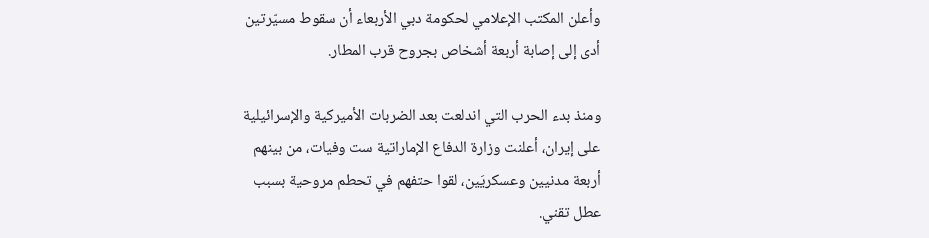وأعلن المكتب الإعلامي لحكومة دبي الأربعاء أن سقوط مسيّرتين أدى إلى إصابة أربعة أشخاص بجروح قرب المطار.

ومنذ بدء الحرب التي اندلعت بعد الضربات الأميركية والإسرائيلية على إيران، أعلنت وزارة الدفاع الإماراتية ست وفيات، من بينهم أربعة مدنيين وعسكريَين، لقوا حتفهم في تحطم مروحية بسبب عطل تقني.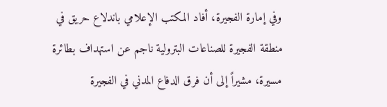وفي إمارة الفجيرة، أفاد المكتب الإعلامي باندلاع حريق في منطقة الفجيرة للصناعات البترولية ناجم عن استهداف بطائرة مسيرة، مشيراً إلى أن فرق الدفاع المدني في الفجيرة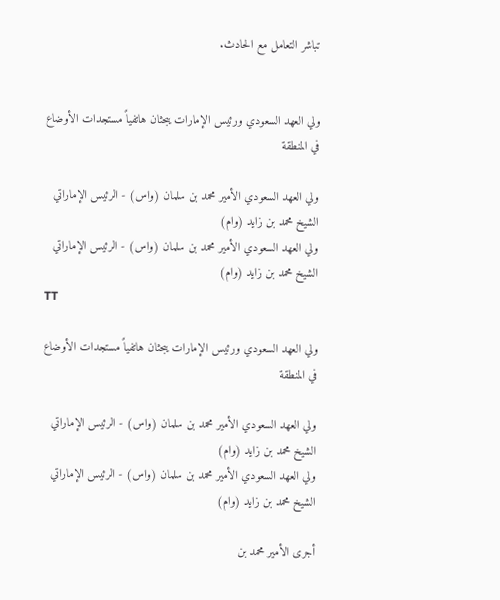تباشر التعامل مع الحادث.


ولي العهد السعودي ورئيس الإمارات يبحثان هاتفياً مستجدات الأوضاع في المنطقة

ولي العهد السعودي الأمير محمد بن سلمان (واس) - الرئيس الإماراتي الشيخ محمد بن زايد (وام)
ولي العهد السعودي الأمير محمد بن سلمان (واس) - الرئيس الإماراتي الشيخ محمد بن زايد (وام)
TT

ولي العهد السعودي ورئيس الإمارات يبحثان هاتفياً مستجدات الأوضاع في المنطقة

ولي العهد السعودي الأمير محمد بن سلمان (واس) - الرئيس الإماراتي الشيخ محمد بن زايد (وام)
ولي العهد السعودي الأمير محمد بن سلمان (واس) - الرئيس الإماراتي الشيخ محمد بن زايد (وام)

أجرى الأمير محمد بن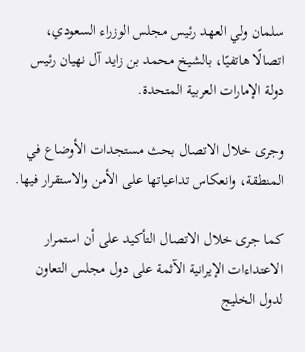سلمان ولي العهد رئيس مجلس الوزراء السعودي، اتصالًا هاتفيًا، بالشيخ محمد بن زايد آل نهيان رئيس دولة الإمارات العربية المتحدة.

وجرى خلال الاتصال بحث مستجدات الأوضاع في المنطقة، وانعكاس تداعياتها على الأمن والاستقرار فيها.

كما جرى خلال الاتصال التأكيد على أن استمرار الاعتداءات الإيرانية الآثمة على دول مجلس التعاون لدول الخليج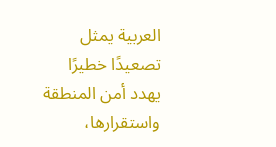العربية يمثل تصعيدًا خطيرًا يهدد أمن المنطقة واستقرارها،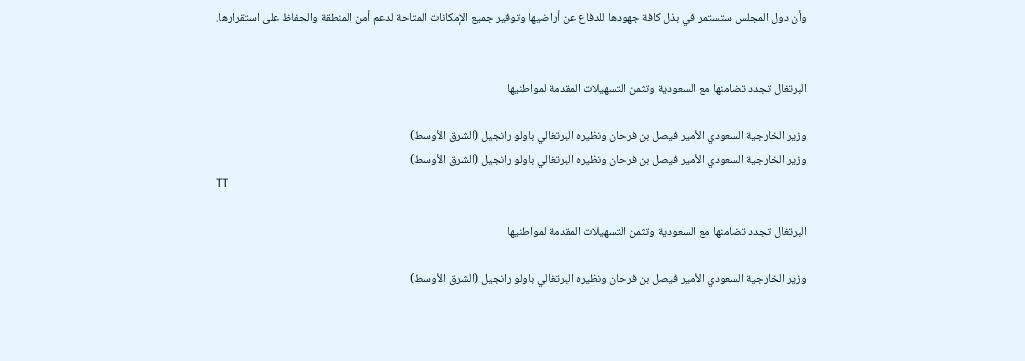وأن دول المجلس ستستمر في بذل كافة جهودها للدفاع عن أراضيها وتوفير جميع الإمكانات المتاحة لدعم أمن المنطقة والحفاظ على استقرارها.


البرتغال تجدد تضامنها مع السعودية وتثمن التسهيلات المقدمة لمواطنيها

وزير الخارجية السعودي الأمير فيصل بن فرحان ونظيره البرتغالي باولو رانجيل (الشرق الأوسط)
وزير الخارجية السعودي الأمير فيصل بن فرحان ونظيره البرتغالي باولو رانجيل (الشرق الأوسط)
TT

البرتغال تجدد تضامنها مع السعودية وتثمن التسهيلات المقدمة لمواطنيها

وزير الخارجية السعودي الأمير فيصل بن فرحان ونظيره البرتغالي باولو رانجيل (الشرق الأوسط)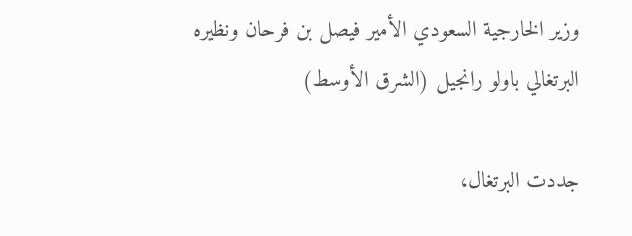وزير الخارجية السعودي الأمير فيصل بن فرحان ونظيره البرتغالي باولو رانجيل (الشرق الأوسط)

جددت البرتغال،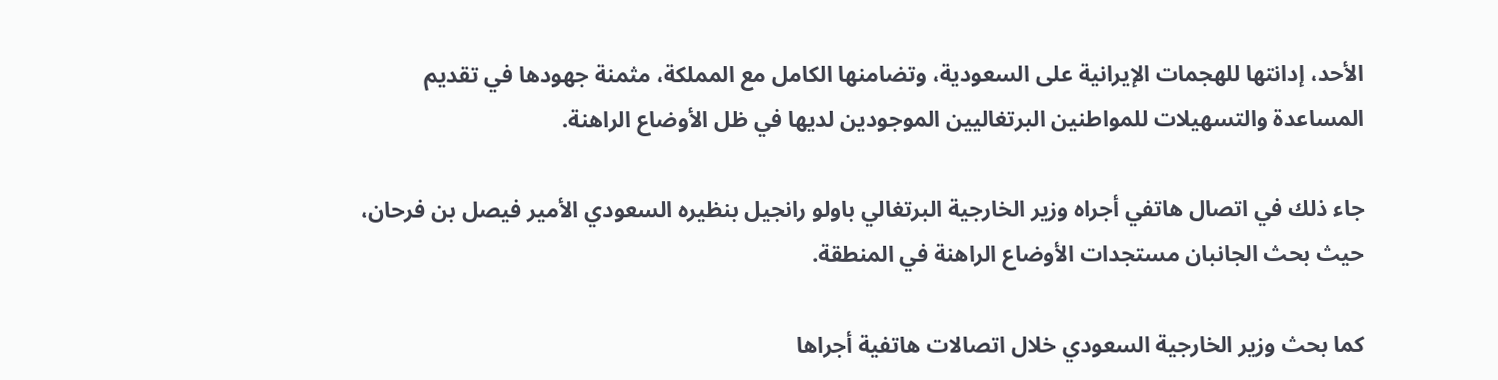الأحد، إدانتها للهجمات الإيرانية على السعودية، وتضامنها الكامل مع المملكة، مثمنة جهودها في تقديم المساعدة والتسهيلات للمواطنين البرتغاليين الموجودين لديها في ظل الأوضاع الراهنة.

جاء ذلك في اتصال هاتفي أجراه وزير الخارجية البرتغالي باولو رانجيل بنظيره السعودي الأمير فيصل بن فرحان، حيث بحث الجانبان مستجدات الأوضاع الراهنة في المنطقة.

كما بحث وزير الخارجية السعودي خلال اتصالات هاتفية أجراها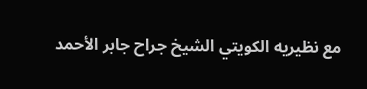مع نظيريه الكويتي الشيخ جراح جابر الأحمد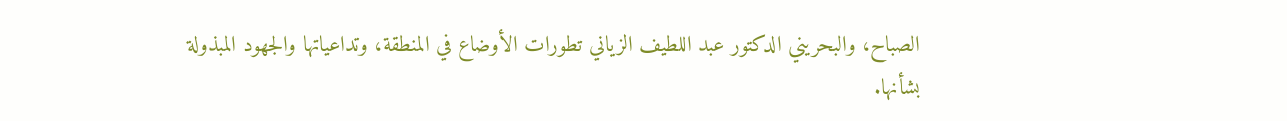الصباح، والبحريني الدكتور عبد اللطيف الزياني تطورات الأوضاع في المنطقة، وتداعياتها والجهود المبذولة بشأنها.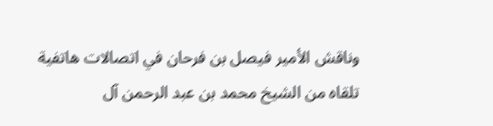وناقش الأمير فيصل بن فرحان في اتصالات هاتفية تلقاه من الشيخ محمد بن عبد الرحمن آل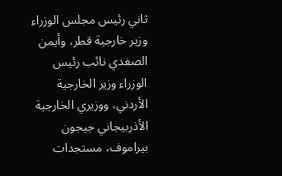ثاني رئيس مجلس الوزراء وزير خارجية قطر، وأيمن الصفدي نائب رئيس الوزراء وزير الخارجية الأردني، ووزيري الخارجية الأذربيجاني جيجون بيراموف، مستجدات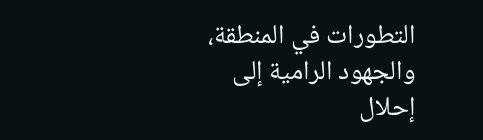التطورات في المنطقة، والجهود الرامية إلى إحلال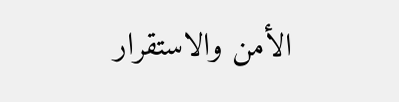الأمن والاستقرار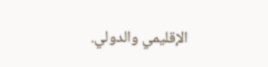الإقليمي والدولي.